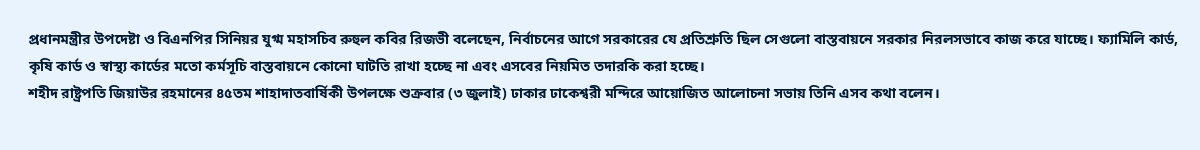প্রধানমন্ত্রীর উপদেষ্টা ও বিএনপির সিনিয়র যুগ্ম মহাসচিব রুহুল কবির রিজভী বলেছেন, নির্বাচনের আগে সরকারের যে প্রতিশ্রুতি ছিল সেগুলো বাস্তবায়নে সরকার নিরলসভাবে কাজ করে যাচ্ছে। ফ্যামিলি কার্ড, কৃষি কার্ড ও স্বাস্থ্য কার্ডের মতো কর্মসূচি বাস্তবায়নে কোনো ঘাটতি রাখা হচ্ছে না এবং এসবের নিয়মিত তদারকি করা হচ্ছে।
শহীদ রাষ্ট্রপতি জিয়াউর রহমানের ৪৫তম শাহাদাতবার্ষিকী উপলক্ষে শুক্রবার (৩ জুলাই) ঢাকার ঢাকেশ্বরী মন্দিরে আয়োজিত আলোচনা সভায় তিনি এসব কথা বলেন।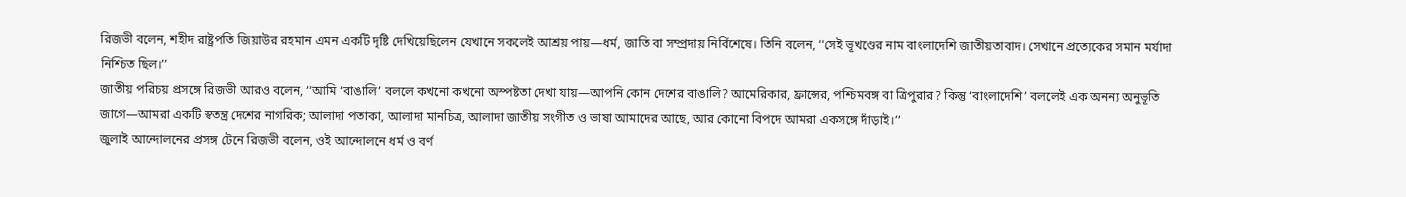রিজভী বলেন, শহীদ রাষ্ট্রপতি জিয়াউর রহমান এমন একটি দৃষ্টি দেখিয়েছিলেন যেখানে সকলেই আশ্রয় পায়—ধর্ম, জাতি বা সম্প্রদায় নির্বিশেষে। তিনি বলেন, ‘‘সেই ভূখণ্ডের নাম বাংলাদেশি জাতীয়তাবাদ। সেখানে প্রত্যেকের সমান মর্যাদা নিশ্চিত ছিল।’’
জাতীয় পরিচয় প্রসঙ্গে রিজভী আরও বলেন, ‘‘আমি ‘বাঙালি’ বললে কখনো কখনো অস্পষ্টতা দেখা যায়—আপনি কোন দেশের বাঙালি? আমেরিকার, ফ্রান্সের, পশ্চিমবঙ্গ বা ত্রিপুরার? কিন্তু ‘বাংলাদেশি’ বললেই এক অনন্য অনুভূতি জাগে—আমরা একটি স্বতন্ত্র দেশের নাগরিক; আলাদা পতাকা, আলাদা মানচিত্র, আলাদা জাতীয় সংগীত ও ভাষা আমাদের আছে, আর কোনো বিপদে আমরা একসঙ্গে দাঁড়াই।’’
জুলাই আন্দোলনের প্রসঙ্গ টেনে রিজভী বলেন, ওই আন্দোলনে ধর্ম ও বর্ণ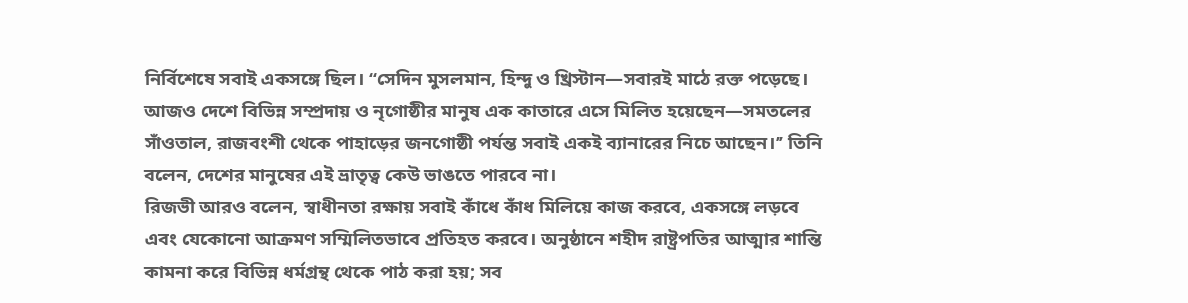নির্বিশেষে সবাই একসঙ্গে ছিল। ‘‘সেদিন মুসলমান, হিন্দু ও খ্রিস্টান—সবারই মাঠে রক্ত পড়েছে। আজও দেশে বিভিন্ন সম্প্রদায় ও নৃগোষ্ঠীর মানুষ এক কাতারে এসে মিলিত হয়েছেন—সমতলের সাঁওতাল, রাজবংশী থেকে পাহাড়ের জনগোষ্ঠী পর্যন্ত সবাই একই ব্যানারের নিচে আছেন।’’ তিনি বলেন, দেশের মানুষের এই ভ্রাতৃত্ব কেউ ভাঙতে পারবে না।
রিজভী আরও বলেন, স্বাধীনতা রক্ষায় সবাই কাঁধে কাঁধ মিলিয়ে কাজ করবে, একসঙ্গে লড়বে এবং যেকোনো আক্রমণ সম্মিলিতভাবে প্রতিহত করবে। অনুষ্ঠানে শহীদ রাষ্ট্রপতির আত্মার শান্তি কামনা করে বিভিন্ন ধর্মগ্রন্থ থেকে পাঠ করা হয়; সব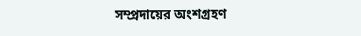সম্প্রদায়ের অংশগ্রহণ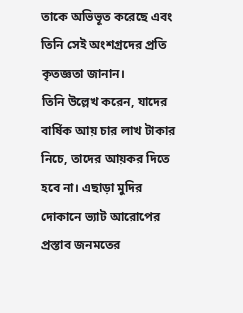তাকে অভিভূত করেছে এবং তিনি সেই অংশগ্রদের প্রতি কৃতজ্ঞতা জানান।
তিনি উল্লেখ করেন, যাদের বার্ষিক আয় চার লাখ টাকার নিচে, তাদের আয়কর দিতে হবে না। এছাড়া মুদির দোকানে ভ্যাট আরোপের প্রস্তাব জনমতের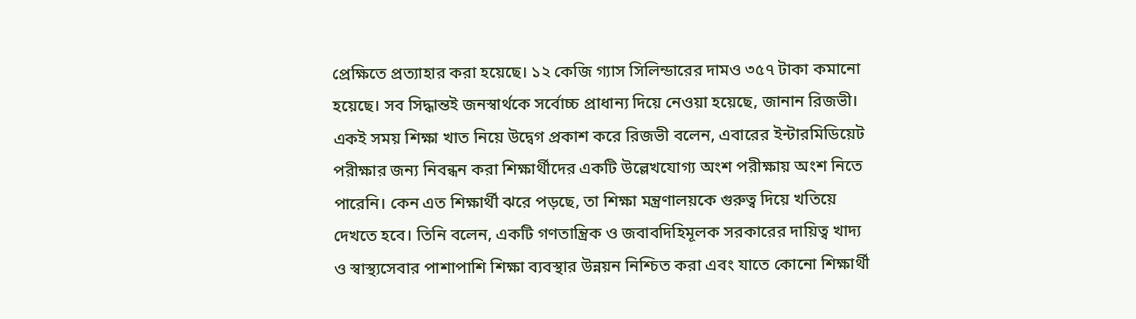প্রেক্ষিতে প্রত্যাহার করা হয়েছে। ১২ কেজি গ্যাস সিলিন্ডারের দামও ৩৫৭ টাকা কমানো হয়েছে। সব সিদ্ধান্তই জনস্বার্থকে সর্বোচ্চ প্রাধান্য দিয়ে নেওয়া হয়েছে, জানান রিজভী।
একই সময় শিক্ষা খাত নিয়ে উদ্বেগ প্রকাশ করে রিজভী বলেন, এবারের ইন্টারমিডিয়েট পরীক্ষার জন্য নিবন্ধন করা শিক্ষার্থীদের একটি উল্লেখযোগ্য অংশ পরীক্ষায় অংশ নিতে পারেনি। কেন এত শিক্ষার্থী ঝরে পড়ছে, তা শিক্ষা মন্ত্রণালয়কে গুরুত্ব দিয়ে খতিয়ে দেখতে হবে। তিনি বলেন, একটি গণতান্ত্রিক ও জবাবদিহিমূলক সরকারের দায়িত্ব খাদ্য ও স্বাস্থ্যসেবার পাশাপাশি শিক্ষা ব্যবস্থার উন্নয়ন নিশ্চিত করা এবং যাতে কোনো শিক্ষার্থী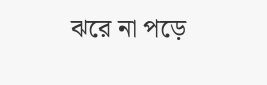ঝরে না পড়ে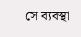সে ব্যবস্থা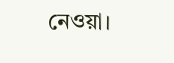নেওয়া।